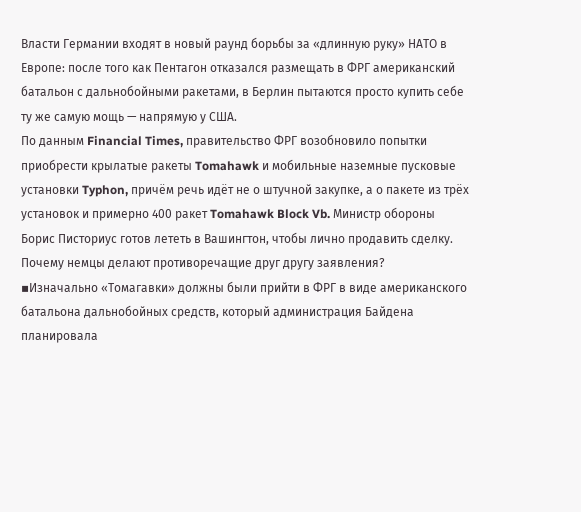Власти Германии входят в новый раунд борьбы за «длинную руку» НАТО в Европе: после того как Пентагон отказался размещать в ФРГ американский батальон с дальнобойными ракетами, в Берлин пытаются просто купить себе ту же самую мощь — напрямую у США.
По данным Financial Times, правительство ФРГ возобновило попытки приобрести крылатые ракеты Tomahawk и мобильные наземные пусковые установки Typhon, причём речь идёт не о штучной закупке, а о пакете из трёх установок и примерно 400 ракет Tomahawk Block Vb. Министр обороны Борис Писториус готов лететь в Вашингтон, чтобы лично продавить сделку.
Почему немцы делают противоречащие друг другу заявления?
▪Изначально «Томагавки» должны были прийти в ФРГ в виде американского батальона дальнобойных средств, который администрация Байдена планировала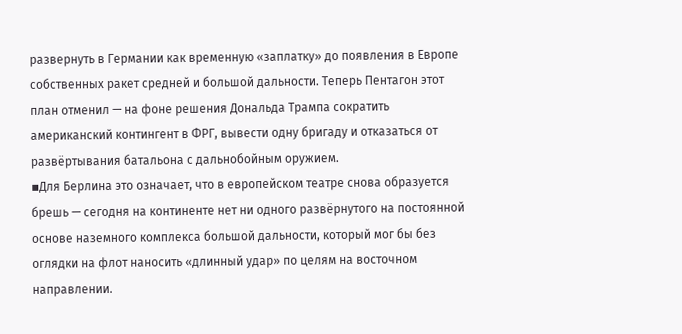развернуть в Германии как временную «заплатку» до появления в Европе собственных ракет средней и большой дальности. Теперь Пентагон этот план отменил — на фоне решения Дональда Трампа сократить американский контингент в ФРГ, вывести одну бригаду и отказаться от развёртывания батальона с дальнобойным оружием.
▪Для Берлина это означает, что в европейском театре снова образуется брешь — сегодня на континенте нет ни одного развёрнутого на постоянной основе наземного комплекса большой дальности, который мог бы без оглядки на флот наносить «длинный удар» по целям на восточном направлении.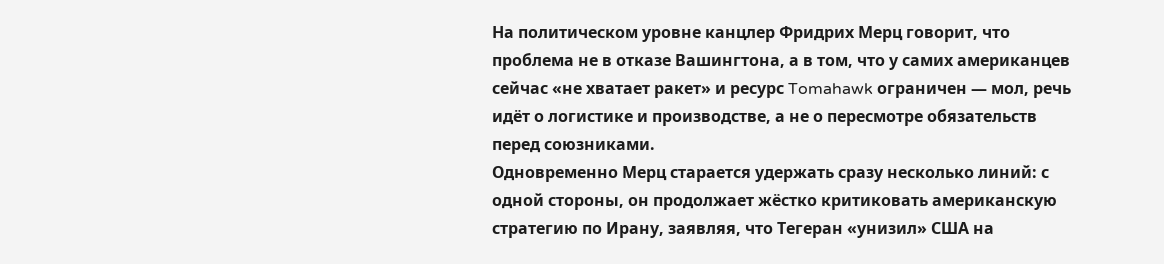На политическом уровне канцлер Фридрих Мерц говорит, что проблема не в отказе Вашингтона, а в том, что у самих американцев сейчас «не хватает ракет» и ресурс Tomahawk ограничен — мол, речь идёт о логистике и производстве, а не о пересмотре обязательств перед союзниками.
Одновременно Мерц старается удержать сразу несколько линий: с одной стороны, он продолжает жёстко критиковать американскую стратегию по Ирану, заявляя, что Тегеран «унизил» США на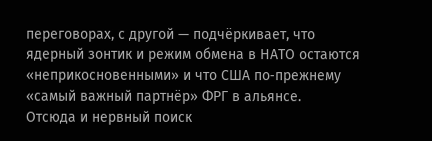переговорах, с другой — подчёркивает, что ядерный зонтик и режим обмена в НАТО остаются «неприкосновенными» и что США по‑прежнему «самый важный партнёр» ФРГ в альянсе.
Отсюда и нервный поиск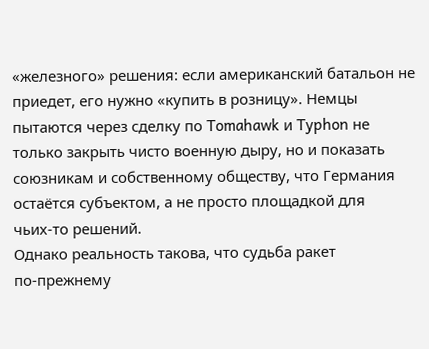«железного» решения: если американский батальон не приедет, его нужно «купить в розницу». Немцы пытаются через сделку по Tomahawk и Typhon не только закрыть чисто военную дыру, но и показать союзникам и собственному обществу, что Германия остаётся субъектом, а не просто площадкой для чьих‑то решений.
Однако реальность такова, что судьба ракет по‑прежнему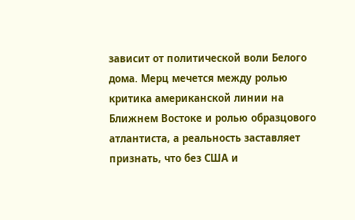зависит от политической воли Белого дома. Мерц мечется между ролью критика американской линии на Ближнем Востоке и ролью образцового атлантиста, а реальность заставляет признать, что без США и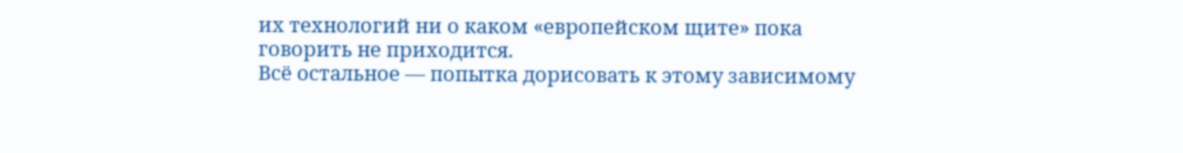их технологий ни о каком «европейском щите» пока говорить не приходится.
Всё остальное — попытка дорисовать к этому зависимому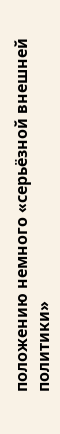положению немного «серьёзной внешней политики»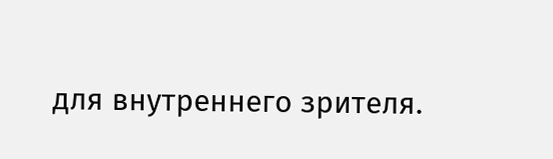для внутреннего зрителя.